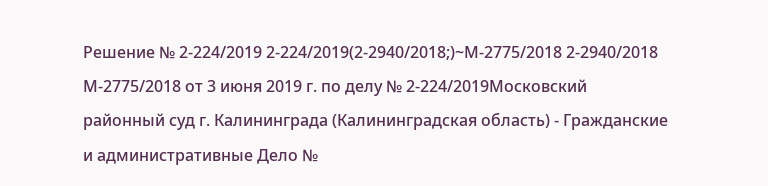Решение № 2-224/2019 2-224/2019(2-2940/2018;)~М-2775/2018 2-2940/2018 М-2775/2018 от 3 июня 2019 г. по делу № 2-224/2019Московский районный суд г. Калининграда (Калининградская область) - Гражданские и административные Дело №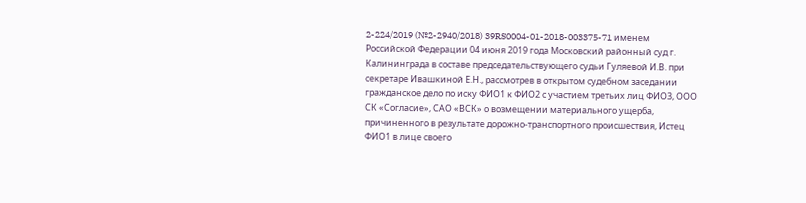2-224/2019 (№2-2940/2018) 39RS0004-01-2018-003375-71 именем Российской Федерации 04 июня 2019 года Московский районный суд г. Калининграда в составе председательствующего судьи Гуляевой И.В. при секретаре Ивашкиной Е.Н., рассмотрев в открытом судебном заседании гражданское дело по иску ФИО1 к ФИО2 с участием третьих лиц ФИО3, ООО СК «Согласие», САО «ВСК» о возмещении материального ущерба, причиненного в результате дорожно-транспортного происшествия, Истец ФИО1 в лице своего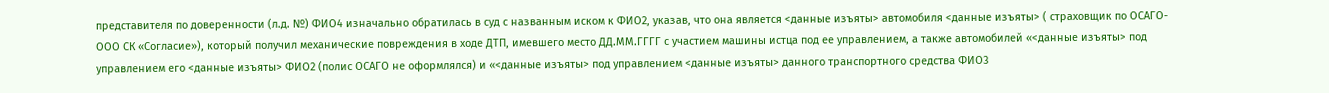представителя по доверенности (л.д. №) ФИО4 изначально обратилась в суд с названным иском к ФИО2, указав, что она является <данные изъяты> автомобиля <данные изъяты> ( страховщик по ОСАГО- ООО СК «Согласие»), который получил механические повреждения в ходе ДТП, имевшего место ДД.ММ.ГГГГ с участием машины истца под ее управлением, а также автомобилей «<данные изъяты> под управлением его <данные изъяты> ФИО2 (полис ОСАГО не оформлялся) и «<данные изъяты> под управлением <данные изъяты> данного транспортного средства ФИО3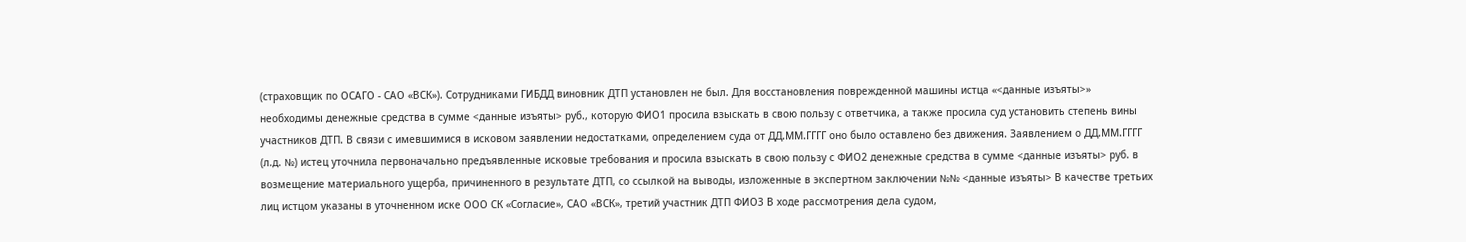(страховщик по ОСАГО - САО «ВСК»). Сотрудниками ГИБДД виновник ДТП установлен не был. Для восстановления поврежденной машины истца «<данные изъяты>» необходимы денежные средства в сумме <данные изъяты> руб., которую ФИО1 просила взыскать в свою пользу с ответчика, а также просила суд установить степень вины участников ДТП. В связи с имевшимися в исковом заявлении недостатками, определением суда от ДД.ММ.ГГГГ оно было оставлено без движения. Заявлением о ДД.ММ.ГГГГ (л.д. №) истец уточнила первоначально предъявленные исковые требования и просила взыскать в свою пользу с ФИО2 денежные средства в сумме <данные изъяты> руб. в возмещение материального ущерба, причиненного в результате ДТП, со ссылкой на выводы, изложенные в экспертном заключении №№ <данные изъяты> В качестве третьих лиц истцом указаны в уточненном иске ООО СК «Согласие», САО «ВСК», третий участник ДТП ФИО3 В ходе рассмотрения дела судом,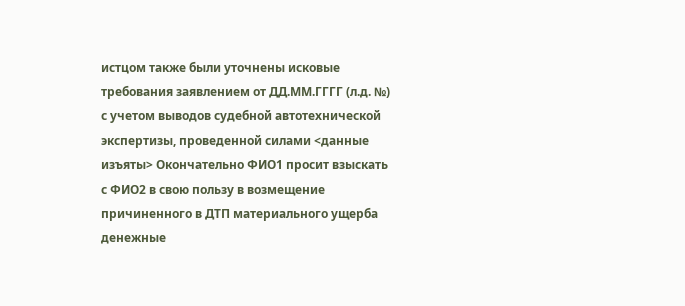истцом также были уточнены исковые требования заявлением от ДД.ММ.ГГГГ (л.д. №) с учетом выводов судебной автотехнической экспертизы, проведенной силами <данные изъяты> Окончательно ФИО1 просит взыскать с ФИО2 в свою пользу в возмещение причиненного в ДТП материального ущерба денежные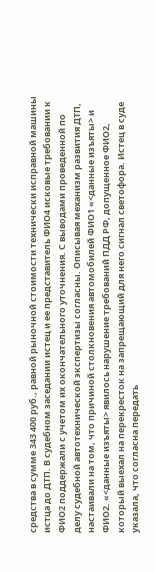средства в сумме 343 400 руб., равной рыночной стоимости технически исправной машины истца до ДТП. В судебном заседании истец и ее представитель ФИО4 исковые требовании к ФИО2 поддержали с учетом их окончательного уточнения. С выводами проведенной по делу судебной автотехнической экспертизы согласны. Описывая механизм развития ДТП, настаивали на том, что причиной столкновения автомобилей ФИО1 «<данные изъяты> и ФИО2. «<данные изъяты> явилось нарушение требований ПДД РФ, допущенное ФИО2, который выехал на перекресток на запрещающий для него сигнал светофора. Истец в суде указала, что согласна передать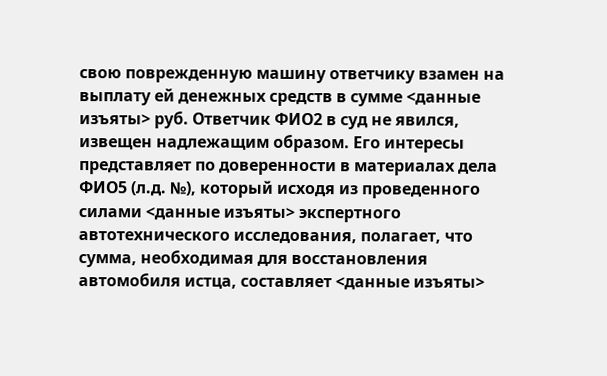свою поврежденную машину ответчику взамен на выплату ей денежных средств в сумме <данные изъяты> руб. Ответчик ФИО2 в суд не явился, извещен надлежащим образом. Его интересы представляет по доверенности в материалах дела ФИО5 (л.д. №), который исходя из проведенного силами <данные изъяты> экспертного автотехнического исследования, полагает, что сумма, необходимая для восстановления автомобиля истца, составляет <данные изъяты>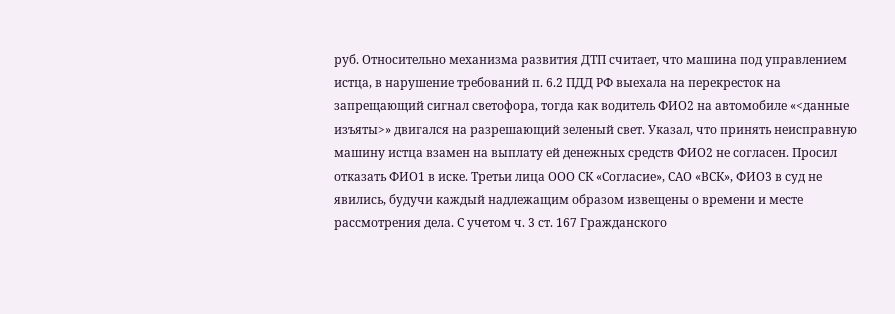руб. Относительно механизма развития ДТП считает, что машина под управлением истца, в нарушение требований п. 6.2 ПДД РФ выехала на перекресток на запрещающий сигнал светофора, тогда как водитель ФИО2 на автомобиле «<данные изъяты>» двигался на разрешающий зеленый свет. Указал, что принять неисправную машину истца взамен на выплату ей денежных средств ФИО2 не согласен. Просил отказать ФИО1 в иске. Третьи лица ООО СК «Согласие», САО «ВСК», ФИО3 в суд не явились, будучи каждый надлежащим образом извещены о времени и месте рассмотрения дела. С учетом ч. 3 ст. 167 Гражданского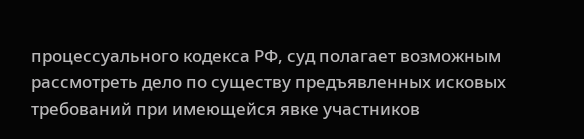процессуального кодекса РФ, суд полагает возможным рассмотреть дело по существу предъявленных исковых требований при имеющейся явке участников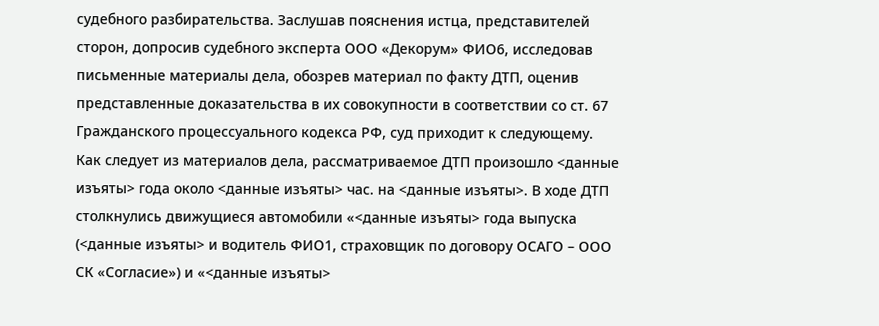судебного разбирательства. Заслушав пояснения истца, представителей сторон, допросив судебного эксперта ООО «Декорум» ФИО6, исследовав письменные материалы дела, обозрев материал по факту ДТП, оценив представленные доказательства в их совокупности в соответствии со ст. 67 Гражданского процессуального кодекса РФ, суд приходит к следующему. Как следует из материалов дела, рассматриваемое ДТП произошло <данные изъяты> года около <данные изъяты> час. на <данные изъяты>. В ходе ДТП столкнулись движущиеся автомобили «<данные изъяты> года выпуска (<данные изъяты> и водитель ФИО1, страховщик по договору ОСАГО – ООО СК «Согласие») и «<данные изъяты>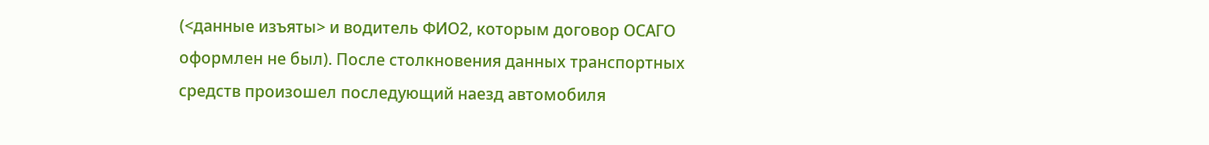(<данные изъяты> и водитель ФИО2, которым договор ОСАГО оформлен не был). После столкновения данных транспортных средств произошел последующий наезд автомобиля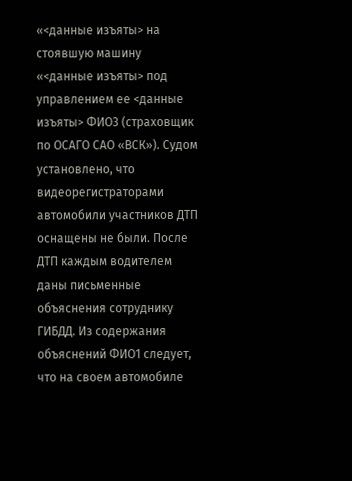«<данные изъяты> на стоявшую машину «<данные изъяты> под управлением ее <данные изъяты> ФИО3 (страховщик по ОСАГО САО «ВСК»). Судом установлено, что видеорегистраторами автомобили участников ДТП оснащены не были. После ДТП каждым водителем даны письменные объяснения сотруднику ГИБДД. Из содержания объяснений ФИО1 следует, что на своем автомобиле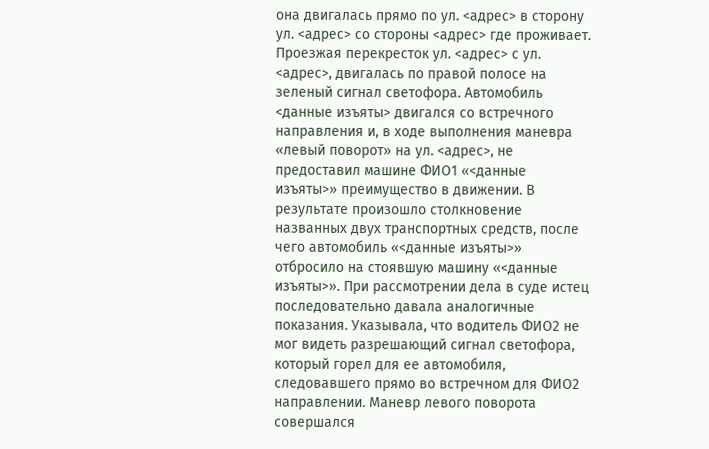она двигалась прямо по ул. <адрес> в сторону ул. <адрес> со стороны <адрес> где проживает. Проезжая перекресток ул. <адрес> с ул. <адрес>, двигалась по правой полосе на зеленый сигнал светофора. Автомобиль <данные изъяты> двигался со встречного направления и, в ходе выполнения маневра «левый поворот» на ул. <адрес>, не предоставил машине ФИО1 «<данные изъяты>» преимущество в движении. В результате произошло столкновение названных двух транспортных средств, после чего автомобиль «<данные изъяты>» отбросило на стоявшую машину «<данные изъяты>». При рассмотрении дела в суде истец последовательно давала аналогичные показания. Указывала, что водитель ФИО2 не мог видеть разрешающий сигнал светофора, который горел для ее автомобиля, следовавшего прямо во встречном для ФИО2 направлении. Маневр левого поворота совершался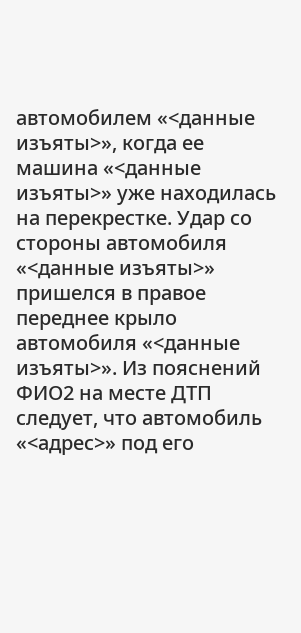автомобилем «<данные изъяты>», когда ее машина «<данные изъяты>» уже находилась на перекрестке. Удар со стороны автомобиля «<данные изъяты>» пришелся в правое переднее крыло автомобиля «<данные изъяты>». Из пояснений ФИО2 на месте ДТП следует, что автомобиль «<адрес>» под его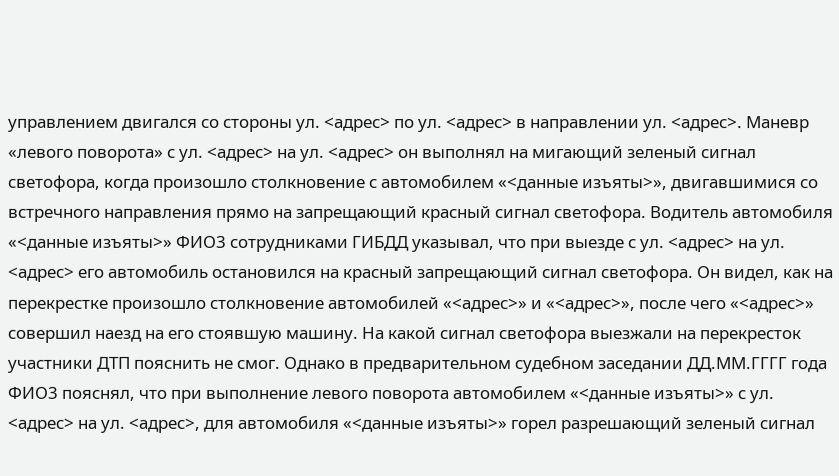управлением двигался со стороны ул. <адрес> по ул. <адрес> в направлении ул. <адрес>. Маневр «левого поворота» с ул. <адрес> на ул. <адрес> он выполнял на мигающий зеленый сигнал светофора, когда произошло столкновение с автомобилем «<данные изъяты>», двигавшимися со встречного направления прямо на запрещающий красный сигнал светофора. Водитель автомобиля «<данные изъяты>» ФИО3 сотрудниками ГИБДД указывал, что при выезде с ул. <адрес> на ул. <адрес> его автомобиль остановился на красный запрещающий сигнал светофора. Он видел, как на перекрестке произошло столкновение автомобилей «<адрес>» и «<адрес>», после чего «<адрес>» совершил наезд на его стоявшую машину. На какой сигнал светофора выезжали на перекресток участники ДТП пояснить не смог. Однако в предварительном судебном заседании ДД.ММ.ГГГГ года ФИО3 пояснял, что при выполнение левого поворота автомобилем «<данные изъяты>» с ул. <адрес> на ул. <адрес>, для автомобиля «<данные изъяты>» горел разрешающий зеленый сигнал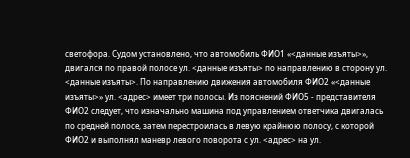светофора. Судом установлено, что автомобиль ФИО1 «<данные изъяты>», двигался по правой полосе ул. <данные изъяты> по направлению в сторону ул. <данные изъяты>. По направлению движения автомобиля ФИО2 «<данные изъяты>» ул. <адрес> имеет три полосы. Из пояснений ФИО5 - представителя ФИО2 следует, что изначально машина под управлением ответчика двигалась по средней полосе, затем перестроилась в левую крайнюю полосу, с которой ФИО2 и выполнял маневр левого поворота с ул. <адрес> на ул.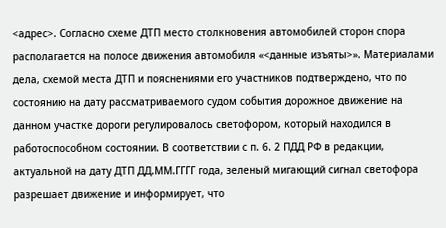<адрес>. Согласно схеме ДТП место столкновения автомобилей сторон спора располагается на полосе движения автомобиля «<данные изъяты>». Материалами дела, схемой места ДТП и пояснениями его участников подтверждено, что по состоянию на дату рассматриваемого судом события дорожное движение на данном участке дороги регулировалось светофором, который находился в работоспособном состоянии. В соответствии с п. 6. 2 ПДД РФ в редакции, актуальной на дату ДТП ДД.ММ.ГГГГ года, зеленый мигающий сигнал светофора разрешает движение и информирует, что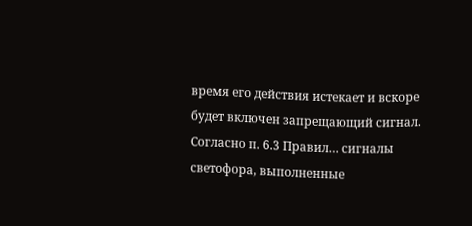время его действия истекает и вскоре будет включен запрещающий сигнал. Согласно п. 6.3 Правил… сигналы светофора, выполненные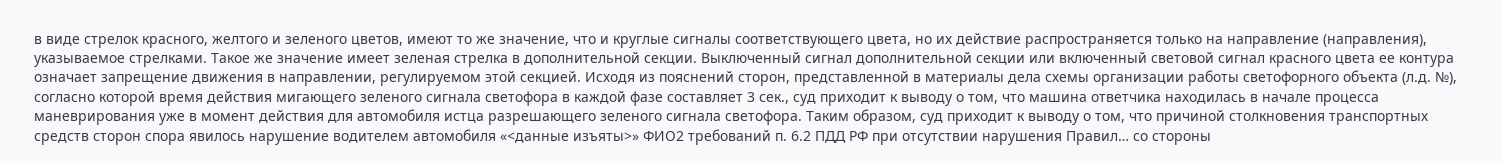в виде стрелок красного, желтого и зеленого цветов, имеют то же значение, что и круглые сигналы соответствующего цвета, но их действие распространяется только на направление (направления), указываемое стрелками. Такое же значение имеет зеленая стрелка в дополнительной секции. Выключенный сигнал дополнительной секции или включенный световой сигнал красного цвета ее контура означает запрещение движения в направлении, регулируемом этой секцией. Исходя из пояснений сторон, представленной в материалы дела схемы организации работы светофорного объекта (л.д. №), согласно которой время действия мигающего зеленого сигнала светофора в каждой фазе составляет 3 сек., суд приходит к выводу о том, что машина ответчика находилась в начале процесса маневрирования уже в момент действия для автомобиля истца разрешающего зеленого сигнала светофора. Таким образом, суд приходит к выводу о том, что причиной столкновения транспортных средств сторон спора явилось нарушение водителем автомобиля «<данные изъяты>» ФИО2 требований п. 6.2 ПДД РФ при отсутствии нарушения Правил… со стороны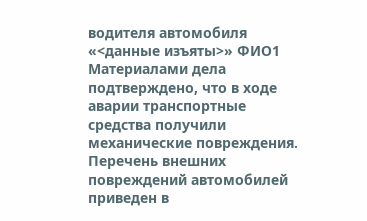водителя автомобиля «<данные изъяты>» ФИО1 Материалами дела подтверждено, что в ходе аварии транспортные средства получили механические повреждения. Перечень внешних повреждений автомобилей приведен в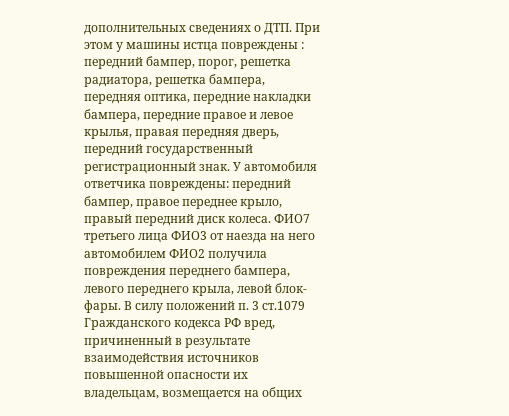дополнительных сведениях о ДТП. При этом у машины истца повреждены : передний бампер, порог, решетка радиатора, решетка бампера, передняя оптика, передние накладки бампера, передние правое и левое крылья, правая передняя дверь, передний государственный регистрационный знак. У автомобиля ответчика повреждены: передний бампер, правое переднее крыло, правый передний диск колеса. ФИО7 третьего лица ФИО3 от наезда на него автомобилем ФИО2 получила повреждения переднего бампера, левого переднего крыла, левой блок- фары. В силу положений п. 3 ст.1079 Гражданского кодекса РФ вред, причиненный в результате взаимодействия источников повышенной опасности их владельцам, возмещается на общих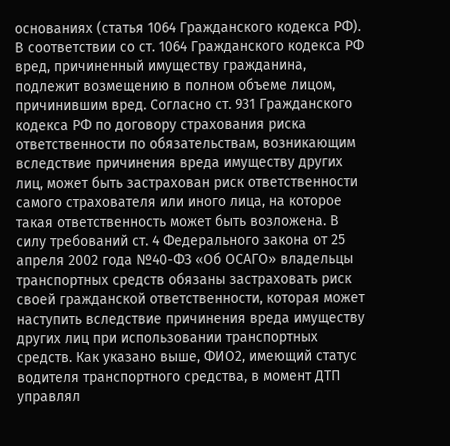основаниях (статья 1064 Гражданского кодекса РФ). В соответствии со ст. 1064 Гражданского кодекса РФ вред, причиненный имуществу гражданина, подлежит возмещению в полном объеме лицом, причинившим вред. Согласно ст. 931 Гражданского кодекса РФ по договору страхования риска ответственности по обязательствам, возникающим вследствие причинения вреда имуществу других лиц, может быть застрахован риск ответственности самого страхователя или иного лица, на которое такая ответственность может быть возложена. В силу требований ст. 4 Федерального закона от 25 апреля 2002 года №40-ФЗ «Об ОСАГО» владельцы транспортных средств обязаны застраховать риск своей гражданской ответственности, которая может наступить вследствие причинения вреда имуществу других лиц при использовании транспортных средств. Как указано выше, ФИО2, имеющий статус водителя транспортного средства, в момент ДТП управлял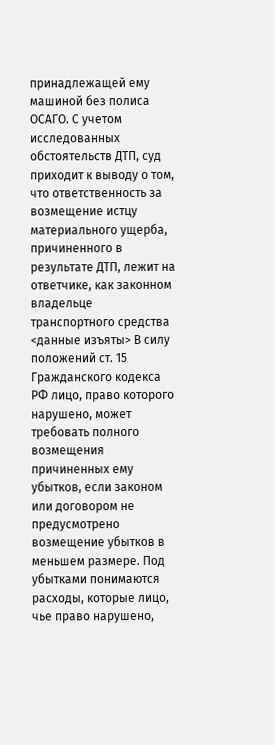принадлежащей ему машиной без полиса ОСАГО. С учетом исследованных обстоятельств ДТП, суд приходит к выводу о том, что ответственность за возмещение истцу материального ущерба, причиненного в результате ДТП, лежит на ответчике, как законном владельце транспортного средства <данные изъяты> В силу положений ст. 15 Гражданского кодекса РФ лицо, право которого нарушено, может требовать полного возмещения причиненных ему убытков, если законом или договором не предусмотрено возмещение убытков в меньшем размере. Под убытками понимаются расходы, которые лицо, чье право нарушено,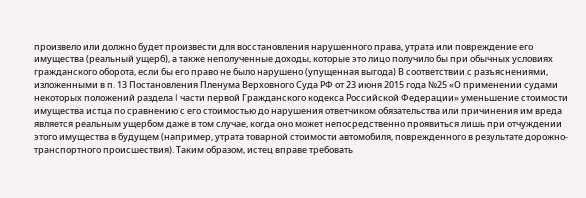произвело или должно будет произвести для восстановления нарушенного права, утрата или повреждение его имущества (реальный ущерб), а также неполученные доходы, которые это лицо получило бы при обычных условиях гражданского оборота, если бы его право не было нарушено (упущенная выгода) В соответствии с разъяснениями, изложенными в п. 13 Постановления Пленума Верховного Суда РФ от 23 июня 2015 года №25 «О применении судами некоторых положений раздела I части первой Гражданского кодекса Российской Федерации» уменьшение стоимости имущества истца по сравнению с его стоимостью до нарушения ответчиком обязательства или причинения им вреда является реальным ущербом даже в том случае, когда оно может непосредственно проявиться лишь при отчуждении этого имущества в будущем (например, утрата товарной стоимости автомобиля, поврежденного в результате дорожно-транспортного происшествия). Таким образом, истец вправе требовать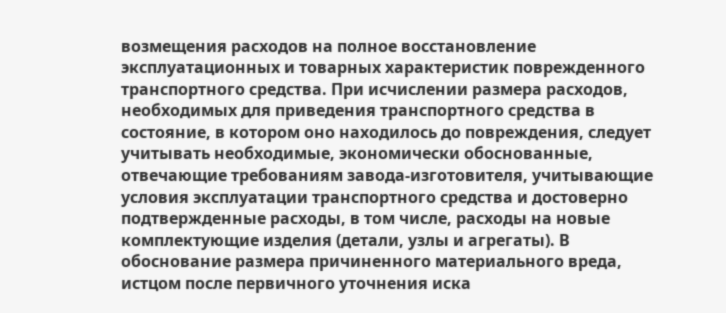возмещения расходов на полное восстановление эксплуатационных и товарных характеристик поврежденного транспортного средства. При исчислении размера расходов, необходимых для приведения транспортного средства в состояние, в котором оно находилось до повреждения, следует учитывать необходимые, экономически обоснованные, отвечающие требованиям завода-изготовителя, учитывающие условия эксплуатации транспортного средства и достоверно подтвержденные расходы, в том числе, расходы на новые комплектующие изделия (детали, узлы и агрегаты). В обоснование размера причиненного материального вреда, истцом после первичного уточнения иска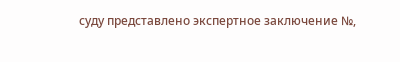суду представлено экспертное заключение №,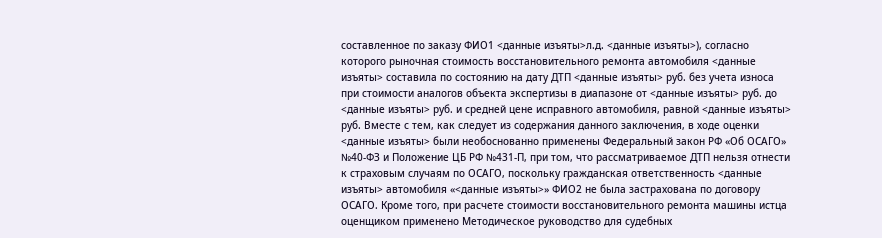составленное по заказу ФИО1 <данные изъяты>л.д. <данные изъяты>), согласно которого рыночная стоимость восстановительного ремонта автомобиля <данные изъяты> составила по состоянию на дату ДТП <данные изъяты> руб. без учета износа при стоимости аналогов объекта экспертизы в диапазоне от <данные изъяты> руб. до <данные изъяты> руб. и средней цене исправного автомобиля, равной <данные изъяты> руб. Вместе с тем, как следует из содержания данного заключения, в ходе оценки <данные изъяты> были необоснованно применены Федеральный закон РФ «Об ОСАГО» №40-ФЗ и Положение ЦБ РФ №431-П, при том, что рассматриваемое ДТП нельзя отнести к страховым случаям по ОСАГО, поскольку гражданская ответственность <данные изъяты> автомобиля «<данные изъяты>» ФИО2 не была застрахована по договору ОСАГО. Кроме того, при расчете стоимости восстановительного ремонта машины истца оценщиком применено Методическое руководство для судебных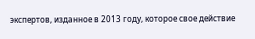экспертов, изданное в 2013 году, которое свое действие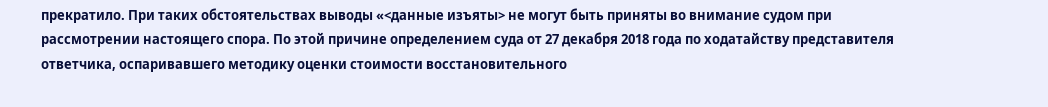прекратило. При таких обстоятельствах выводы «<данные изъяты> не могут быть приняты во внимание судом при рассмотрении настоящего спора. По этой причине определением суда от 27 декабря 2018 года по ходатайству представителя ответчика, оспаривавшего методику оценки стоимости восстановительного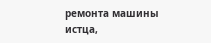ремонта машины истца,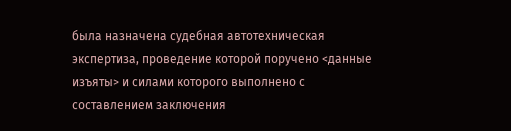была назначена судебная автотехническая экспертиза, проведение которой поручено <данные изъяты> и силами которого выполнено с составлением заключения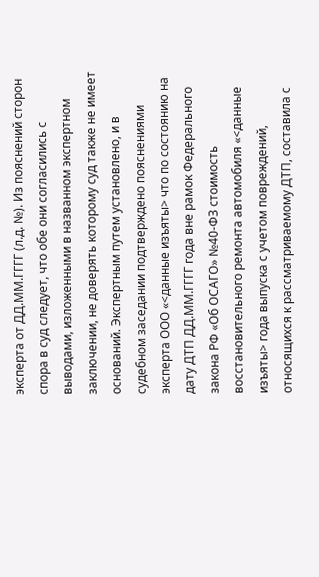эксперта от ДД.ММ.ГГГГ (л.д. №). Из пояснений сторон спора в суд следует, что обе они согласились с выводами, изложенными в названном экспертном заключении, не доверять которому суд также не имеет оснований. Экспертным путем установлено, и в судебном заседании подтверждено пояснениями эксперта ООО «<данные изъяты> что по состоянию на дату ДТП ДД.ММ.ГГГГ года вне рамок Федерального закона РФ «Об ОСАГО» №40-ФЗ стоимость восстановительного ремонта автомобиля «<данные изъяты> года выпуска с учетом повреждений, относящихся к рассматриваемому ДТП, составила с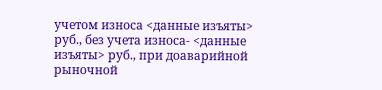учетом износа <данные изъяты> руб., без учета износа- <данные изъяты> руб., при доаварийной рыночной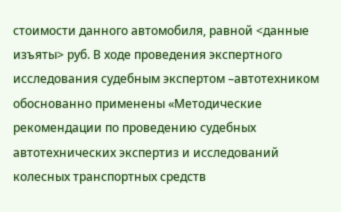стоимости данного автомобиля, равной <данные изъяты> руб. В ходе проведения экспертного исследования судебным экспертом –автотехником обоснованно применены «Методические рекомендации по проведению судебных автотехнических экспертиз и исследований колесных транспортных средств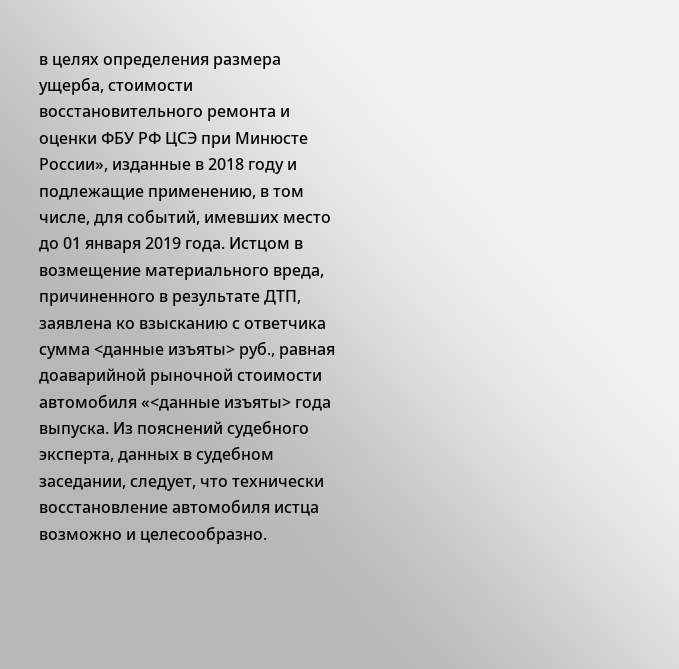в целях определения размера ущерба, стоимости восстановительного ремонта и оценки ФБУ РФ ЦСЭ при Минюсте России», изданные в 2018 году и подлежащие применению, в том числе, для событий, имевших место до 01 января 2019 года. Истцом в возмещение материального вреда, причиненного в результате ДТП, заявлена ко взысканию с ответчика сумма <данные изъяты> руб., равная доаварийной рыночной стоимости автомобиля «<данные изъяты> года выпуска. Из пояснений судебного эксперта, данных в судебном заседании, следует, что технически восстановление автомобиля истца возможно и целесообразно.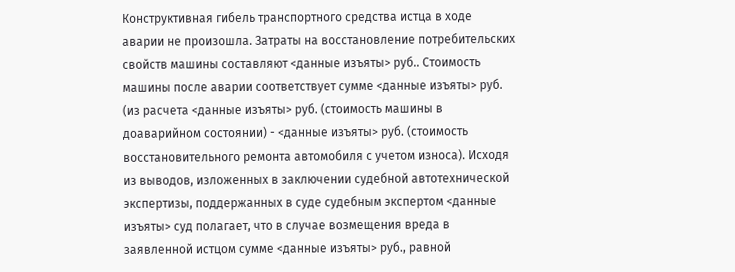Конструктивная гибель транспортного средства истца в ходе аварии не произошла. Затраты на восстановление потребительских свойств машины составляют <данные изъяты> руб.. Стоимость машины после аварии соответствует сумме <данные изъяты> руб. (из расчета <данные изъяты> руб. (стоимость машины в доаварийном состоянии) - <данные изъяты> руб. (стоимость восстановительного ремонта автомобиля с учетом износа). Исходя из выводов, изложенных в заключении судебной автотехнической экспертизы, поддержанных в суде судебным экспертом <данные изъяты> суд полагает, что в случае возмещения вреда в заявленной истцом сумме <данные изъяты> руб., равной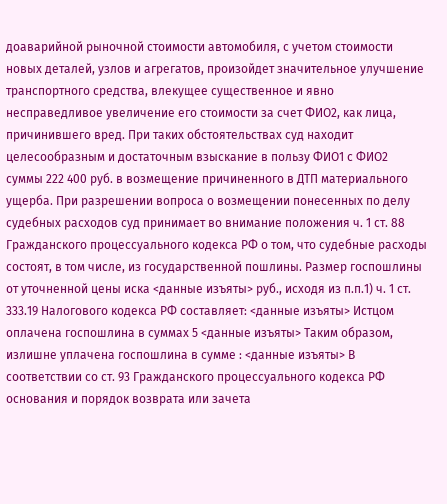доаварийной рыночной стоимости автомобиля, с учетом стоимости новых деталей, узлов и агрегатов, произойдет значительное улучшение транспортного средства, влекущее существенное и явно несправедливое увеличение его стоимости за счет ФИО2, как лица, причинившего вред. При таких обстоятельствах суд находит целесообразным и достаточным взыскание в пользу ФИО1 с ФИО2 суммы 222 400 руб. в возмещение причиненного в ДТП материального ущерба. При разрешении вопроса о возмещении понесенных по делу судебных расходов суд принимает во внимание положения ч. 1 ст. 88 Гражданского процессуального кодекса РФ о том, что судебные расходы состоят, в том числе, из государственной пошлины. Размер госпошлины от уточненной цены иска <данные изъяты> руб., исходя из п.п.1) ч. 1 ст. 333.19 Налогового кодекса РФ составляет: <данные изъяты> Истцом оплачена госпошлина в суммах 5 <данные изъяты> Таким образом, излишне уплачена госпошлина в сумме : <данные изъяты> В соответствии со ст. 93 Гражданского процессуального кодекса РФ основания и порядок возврата или зачета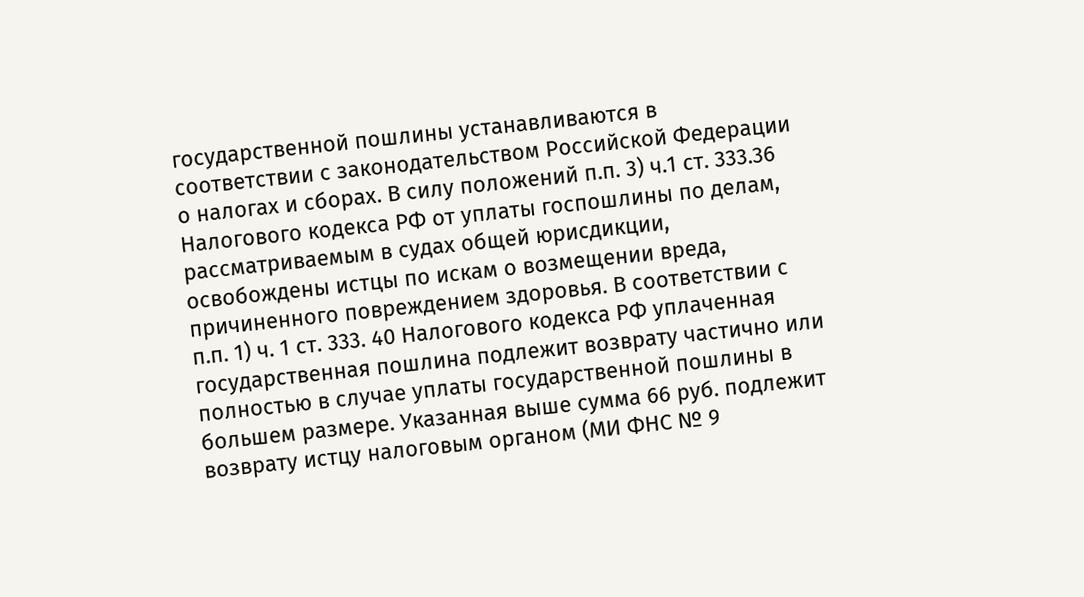государственной пошлины устанавливаются в соответствии с законодательством Российской Федерации о налогах и сборах. В силу положений п.п. 3) ч.1 ст. 333.36 Налогового кодекса РФ от уплаты госпошлины по делам, рассматриваемым в судах общей юрисдикции, освобождены истцы по искам о возмещении вреда, причиненного повреждением здоровья. В соответствии с п.п. 1) ч. 1 ст. 333. 40 Налогового кодекса РФ уплаченная государственная пошлина подлежит возврату частично или полностью в случае уплаты государственной пошлины в большем размере. Указанная выше сумма 66 руб. подлежит возврату истцу налоговым органом (МИ ФНС № 9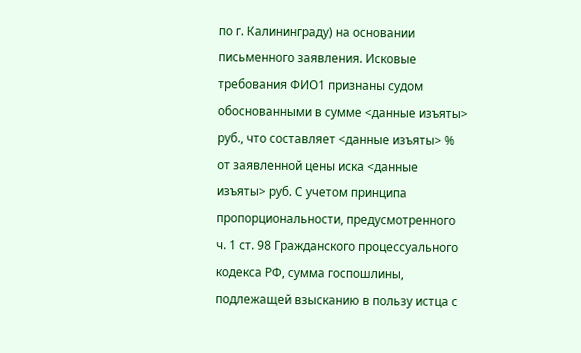по г. Калининграду) на основании письменного заявления. Исковые требования ФИО1 признаны судом обоснованными в сумме <данные изъяты> руб., что составляет <данные изъяты> % от заявленной цены иска <данные изъяты> руб. С учетом принципа пропорциональности, предусмотренного ч. 1 ст. 98 Гражданского процессуального кодекса РФ, сумма госпошлины, подлежащей взысканию в пользу истца с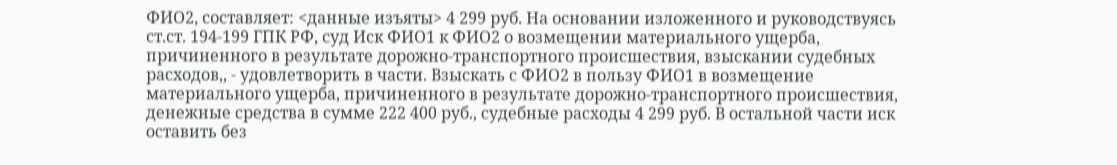ФИО2, составляет: <данные изъяты> 4 299 руб. На основании изложенного и руководствуясь ст.ст. 194-199 ГПК РФ, суд Иск ФИО1 к ФИО2 о возмещении материального ущерба, причиненного в результате дорожно-транспортного происшествия, взыскании судебных расходов,, - удовлетворить в части. Взыскать с ФИО2 в пользу ФИО1 в возмещение материального ущерба, причиненного в результате дорожно-транспортного происшествия, денежные средства в сумме 222 400 руб., судебные расходы 4 299 руб. В остальной части иск оставить без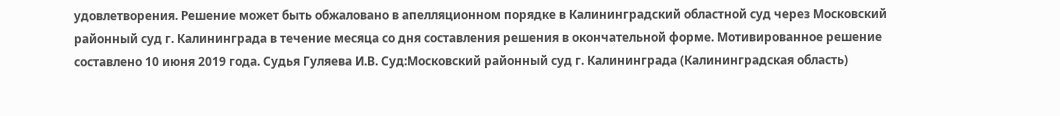удовлетворения. Решение может быть обжаловано в апелляционном порядке в Калининградский областной суд через Московский районный суд г. Калининграда в течение месяца со дня составления решения в окончательной форме. Мотивированное решение составлено 10 июня 2019 года. Судья Гуляева И.В. Суд:Московский районный суд г. Калининграда (Калининградская область)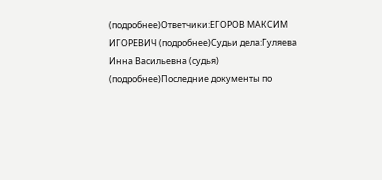(подробнее)Ответчики:ЕГОРОВ МАКСИМ ИГОРЕВИЧ (подробнее)Судьи дела:Гуляева Инна Васильевна (судья) (подробнее)Последние документы по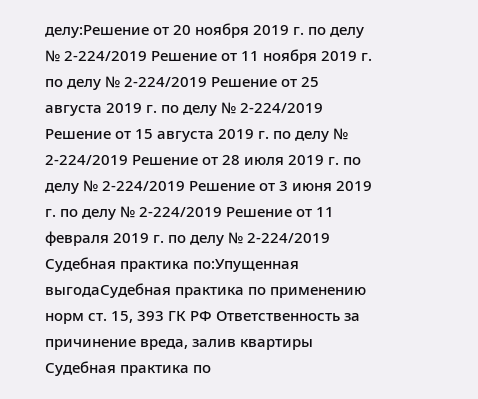делу:Решение от 20 ноября 2019 г. по делу № 2-224/2019 Решение от 11 ноября 2019 г. по делу № 2-224/2019 Решение от 25 августа 2019 г. по делу № 2-224/2019 Решение от 15 августа 2019 г. по делу № 2-224/2019 Решение от 28 июля 2019 г. по делу № 2-224/2019 Решение от 3 июня 2019 г. по делу № 2-224/2019 Решение от 11 февраля 2019 г. по делу № 2-224/2019 Судебная практика по:Упущенная выгодаСудебная практика по применению норм ст. 15, 393 ГК РФ Ответственность за причинение вреда, залив квартиры Судебная практика по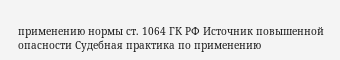применению нормы ст. 1064 ГК РФ Источник повышенной опасности Судебная практика по применению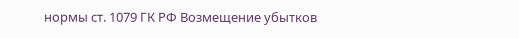нормы ст. 1079 ГК РФ Возмещение убытков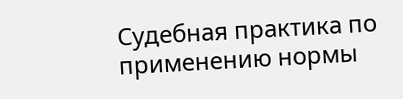Судебная практика по применению нормы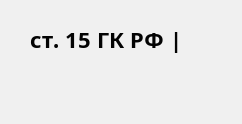ст. 15 ГК РФ |